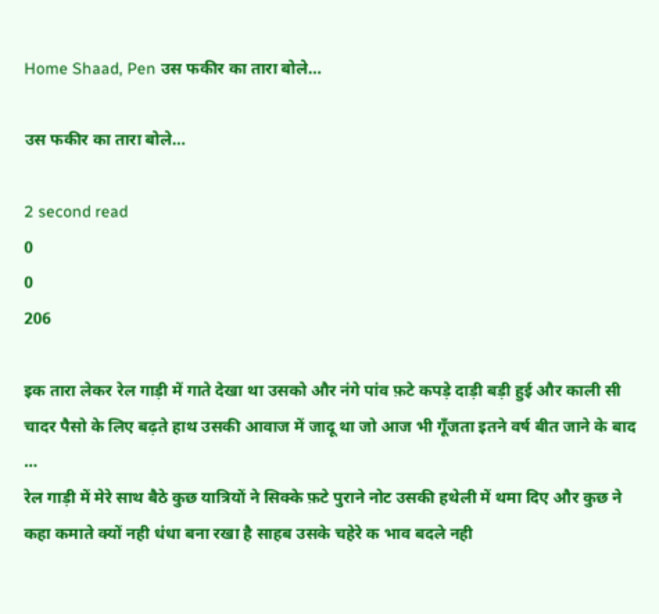Home Shaad, Pen उस फकीर का तारा बोले…

उस फकीर का तारा बोले…

2 second read
0
0
206

इक तारा लेकर रेल गाड़ी में गाते देखा था उसको और नंगे पांव फ़टे कपड़े दाड़ी बड़ी हुई और काली सी चादर पैसो के लिए बढ़ते हाथ उसकी आवाज में जादू था जो आज भी गूँजता इतने वर्ष बीत जाने के बाद …
रेल गाड़ी में मेरे साथ बैठे कुछ यात्रियों ने सिक्के फ़टे पुराने नोट उसकी हथेली में थमा दिए और कुछ ने कहा कमाते क्यों नही धंधा बना रखा है साहब उसके चहेरे क भाव बदले नही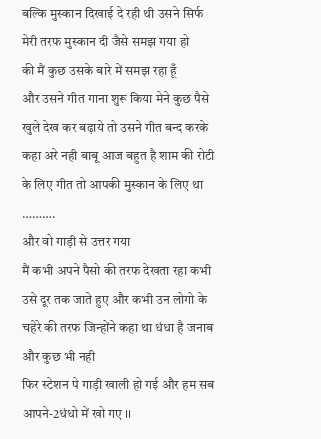बल्कि मुस्कान दिखाई दे रही थी उसने सिर्फ मेरी तरफ मुस्कान दी जैसे समझ गया हो
की मैं कुछ उसके बारे में समझ रहा हूँ
और उसने गीत गाना शुरू किया मेने कुछ पैसे खुले देख कर बढ़ाये तो उसने गीत बन्द करके कहा अरे नही बाबू आज बहुत है शाम की रोटी के लिए गीत तो आपकी मुस्कान के लिए था ……….
और वो गाड़ी से उत्तर गया
मैं कभी अपने पैसो की तरफ देखता रहा कभी उसे दूर तक जाते हुए और कभी उन लोगो के चहेरे की तरफ जिन्होंने कहा था धंधा है जनाब और कुछ भी नही
फिर स्टेशन पे गाड़ी खाली हो गई और हम सब आपने-2धंधो में खो गए ।।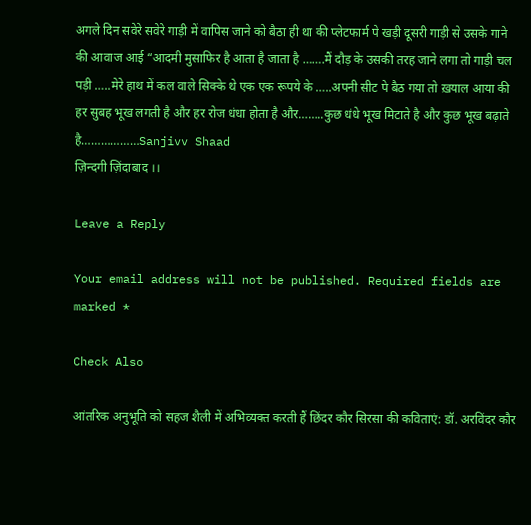अगले दिन सवेरे सवेरे गाड़ी में वापिस जाने को बैठा ही था की प्लेटफार्म पे खड़ी दूसरी गाड़ी से उसके गाने की आवाज आई “आदमी मुसाफिर है आता है जाता है …….मैं दौड़ के उसकी तरह जाने लगा तो गाड़ी चल पड़ी …..मेरे हाथ में कल वाले सिक्के थे एक एक रूपये के …..अपनी सीट पे बैठ गया तो ख़याल आया की हर सुबह भूख लगती है और हर रोज धंधा होता है और……..कुछ धंधे भूख मिटाते है और कुछ भूख बढ़ाते है………………Sanjivv Shaad
ज़िन्दगी ज़िंदाबाद ।।

Leave a Reply

Your email address will not be published. Required fields are marked *

Check Also

आंतरिक अनुभूति को सहज शैली में अभिव्यक्त करती हैं छिंदर कौर सिरसा की कविताएं: डॉ. अरविंदर कौर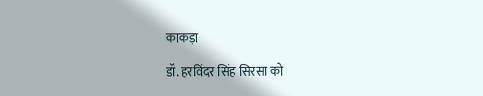काकड़ा

डॉ. हरविंदर सिंह सिरसा को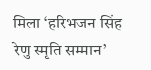मिला ‘हरिभजन सिंह रेणु स्मृति सम्मान’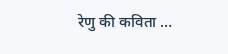रेणु की कविता …